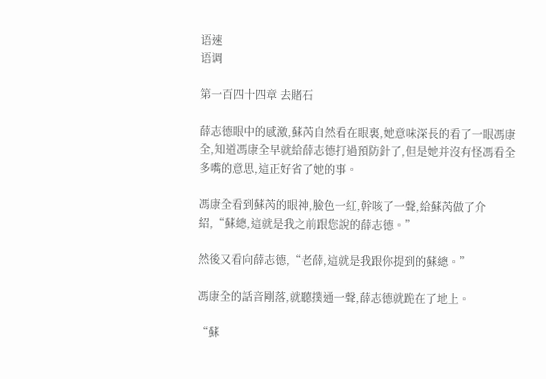语速
语调

第一百四十四章 去賭石

薛志德眼中的感激,蘇芮自然看在眼裏,她意味深長的看了一眼馮康全,知道馮康全早就給薛志德打過預防針了,但是她并沒有怪馮看全多嘴的意思,這正好省了她的事。

馮康全看到蘇芮的眼神,臉色一紅,幹咳了一聲,給蘇芮做了介紹,“蘇總,這就是我之前跟您說的薛志德。”

然後又看向薛志德,“老薛,這就是我跟你提到的蘇總。”

馮康全的話音剛落,就聽撲通一聲,薛志德就跪在了地上。

“蘇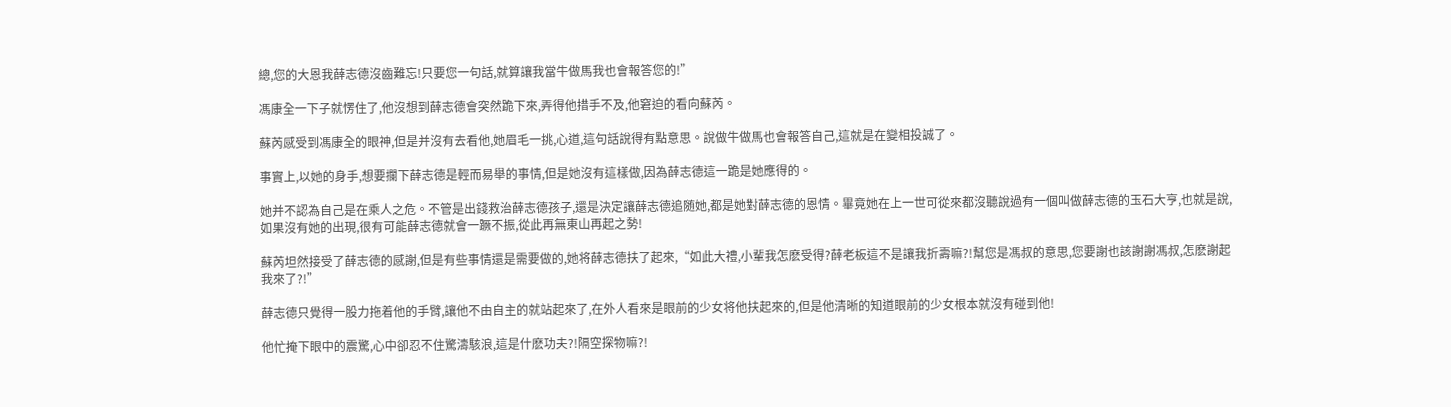總,您的大恩我薛志德沒齒難忘!只要您一句話,就算讓我當牛做馬我也會報答您的!”

馮康全一下子就愣住了,他沒想到薛志德會突然跪下來,弄得他措手不及,他窘迫的看向蘇芮。

蘇芮感受到馮康全的眼神,但是并沒有去看他,她眉毛一挑,心道,這句話說得有點意思。說做牛做馬也會報答自己,這就是在變相投誠了。

事實上,以她的身手,想要攔下薛志德是輕而易舉的事情,但是她沒有這樣做,因為薛志德這一跪是她應得的。

她并不認為自己是在乘人之危。不管是出錢救治薛志德孩子,還是決定讓薛志德追随她,都是她對薛志德的恩情。畢竟她在上一世可從來都沒聽說過有一個叫做薛志德的玉石大亨,也就是說,如果沒有她的出現,很有可能薛志德就會一蹶不振,從此再無東山再起之勢!

蘇芮坦然接受了薛志德的感謝,但是有些事情還是需要做的,她将薛志德扶了起來,“如此大禮,小輩我怎麽受得?薛老板這不是讓我折壽嘛?!幫您是馮叔的意思,您要謝也該謝謝馮叔,怎麽謝起我來了?!”

薛志德只覺得一股力拖着他的手臂,讓他不由自主的就站起來了,在外人看來是眼前的少女将他扶起來的,但是他清晰的知道眼前的少女根本就沒有碰到他!

他忙掩下眼中的震驚,心中卻忍不住驚濤駭浪,這是什麽功夫?!隔空探物嘛?!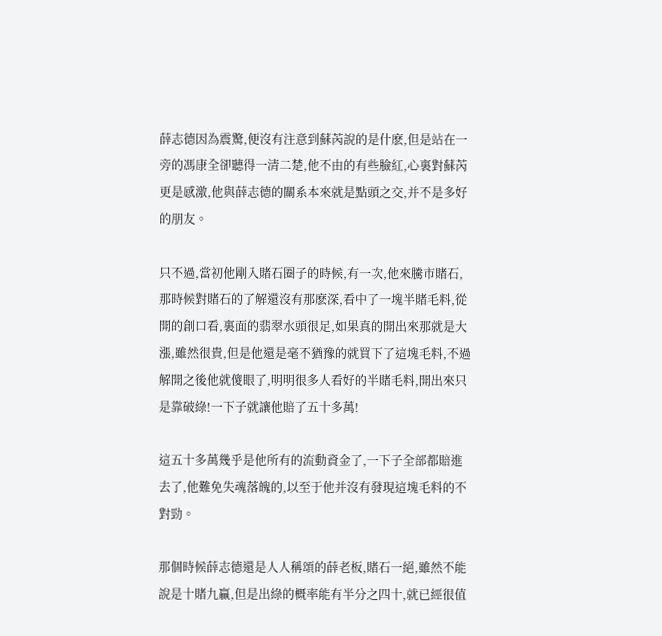薛志德因為震驚,便沒有注意到蘇芮說的是什麽,但是站在一旁的馮康全卻聽得一清二楚,他不由的有些臉紅,心裏對蘇芮更是感激,他與薛志德的關系本來就是點頭之交,并不是多好的朋友。

只不過,當初他剛入賭石圈子的時候,有一次,他來騰市賭石,那時候對賭石的了解還沒有那麽深,看中了一塊半賭毛料,從開的創口看,裏面的翡翠水頭很足,如果真的開出來那就是大漲,雖然很貴,但是他還是毫不猶豫的就買下了這塊毛料,不過解開之後他就傻眼了,明明很多人看好的半賭毛料,開出來只是靠破綠!一下子就讓他賠了五十多萬!

這五十多萬幾乎是他所有的流動資金了,一下子全部都賠進去了,他難免失魂落魄的,以至于他并沒有發現這塊毛料的不對勁。

那個時候薛志德還是人人稱頌的薛老板,賭石一絕,雖然不能說是十賭九贏,但是出綠的概率能有半分之四十,就已經很值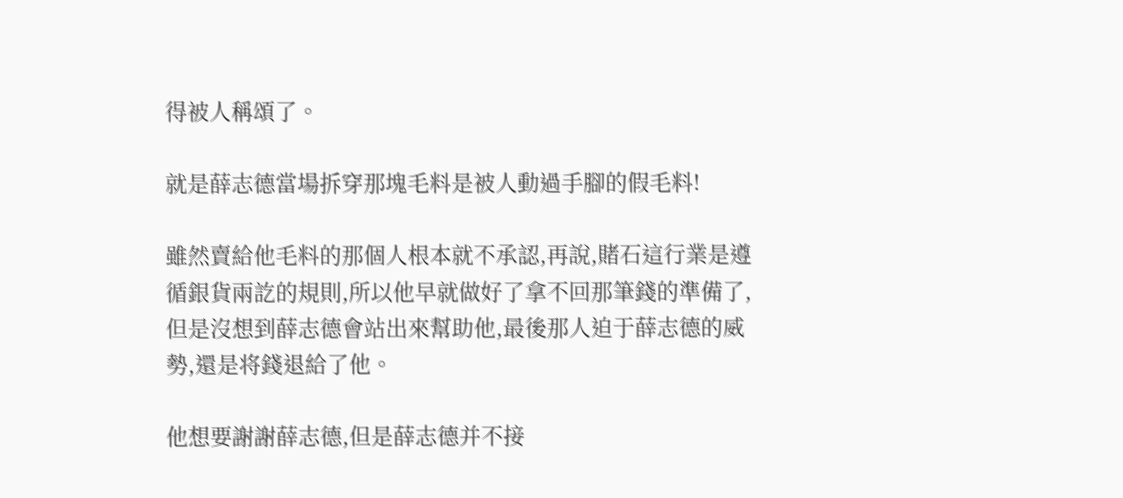得被人稱頌了。

就是薛志德當場拆穿那塊毛料是被人動過手腳的假毛料!

雖然賣給他毛料的那個人根本就不承認,再說,賭石這行業是遵循銀貨兩訖的規則,所以他早就做好了拿不回那筆錢的準備了,但是沒想到薛志德會站出來幫助他,最後那人迫于薛志德的威勢,還是将錢退給了他。

他想要謝謝薛志德,但是薛志德并不接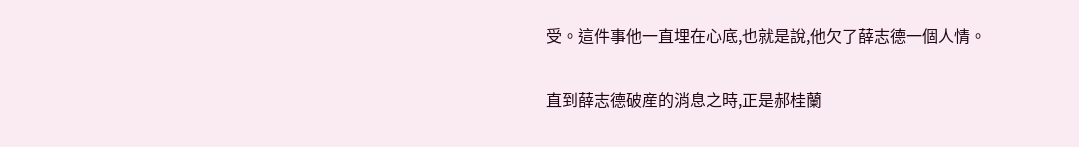受。這件事他一直埋在心底,也就是說,他欠了薛志德一個人情。

直到薛志德破産的消息之時,正是郝桂蘭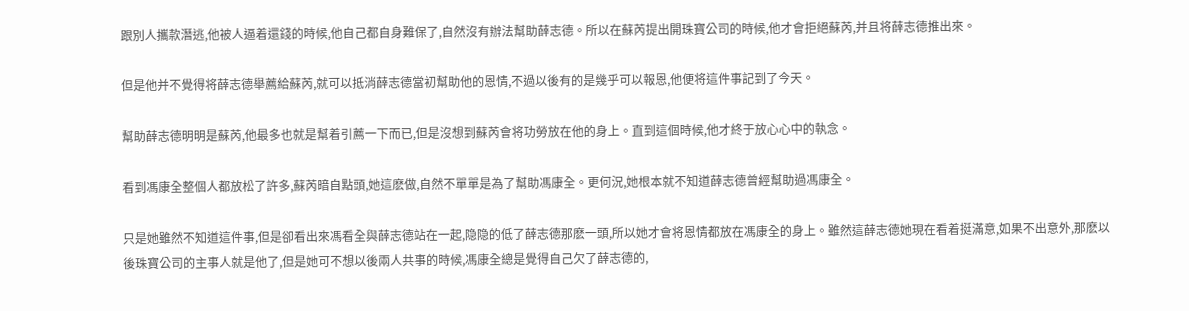跟別人攜款潛逃,他被人逼着還錢的時候,他自己都自身難保了,自然沒有辦法幫助薛志德。所以在蘇芮提出開珠寶公司的時候,他才會拒絕蘇芮,并且将薛志德推出來。

但是他并不覺得将薛志德舉薦給蘇芮,就可以抵消薛志德當初幫助他的恩情,不過以後有的是幾乎可以報恩,他便将這件事記到了今天。

幫助薛志德明明是蘇芮,他最多也就是幫着引薦一下而已,但是沒想到蘇芮會将功勞放在他的身上。直到這個時候,他才終于放心心中的執念。

看到馮康全整個人都放松了許多,蘇芮暗自點頭,她這麽做,自然不單單是為了幫助馮康全。更何況,她根本就不知道薛志德曾經幫助過馮康全。

只是她雖然不知道這件事,但是卻看出來馮看全與薛志德站在一起,隐隐的低了薛志德那麽一頭,所以她才會将恩情都放在馮康全的身上。雖然這薛志德她現在看着挺滿意,如果不出意外,那麽以後珠寶公司的主事人就是他了,但是她可不想以後兩人共事的時候,馮康全總是覺得自己欠了薛志德的,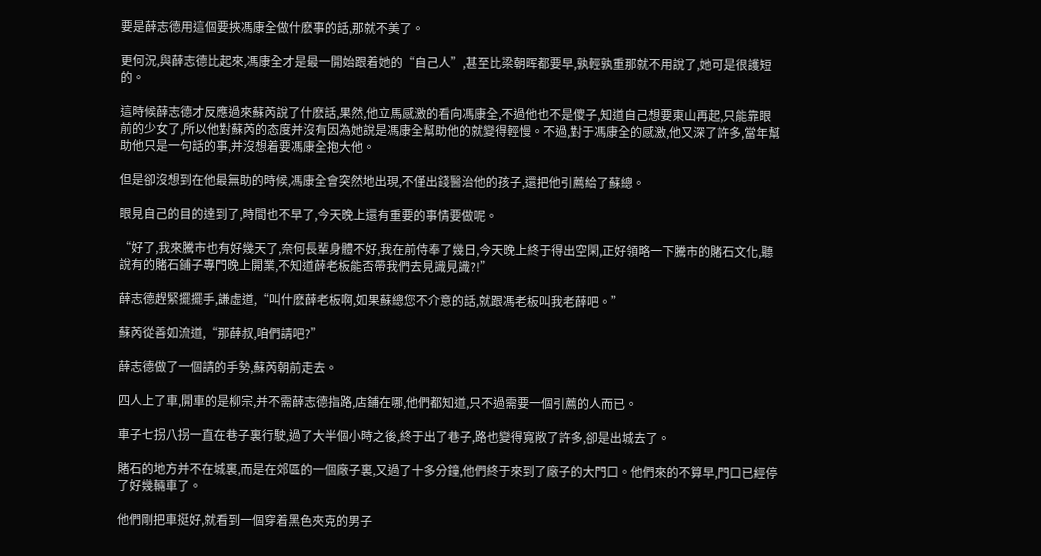要是薛志德用這個要挾馮康全做什麽事的話,那就不美了。

更何況,與薛志德比起來,馮康全才是最一開始跟着她的“自己人”,甚至比梁朝晖都要早,孰輕孰重那就不用說了,她可是很護短的。

這時候薛志德才反應過來蘇芮說了什麽話,果然,他立馬感激的看向馮康全,不過他也不是傻子,知道自己想要東山再起,只能靠眼前的少女了,所以他對蘇芮的态度并沒有因為她說是馮康全幫助他的就變得輕慢。不過,對于馮康全的感激,他又深了許多,當年幫助他只是一句話的事,并沒想着要馮康全抱大他。

但是卻沒想到在他最無助的時候,馮康全會突然地出現,不僅出錢醫治他的孩子,還把他引薦給了蘇總。

眼見自己的目的達到了,時間也不早了,今天晚上還有重要的事情要做呢。

“好了,我來騰市也有好幾天了,奈何長輩身體不好,我在前侍奉了幾日,今天晚上終于得出空閑,正好領略一下騰市的賭石文化,聽說有的賭石鋪子專門晚上開業,不知道薛老板能否帶我們去見識見識?!”

薛志德趕緊擺擺手,謙虛道,“叫什麽薛老板啊,如果蘇總您不介意的話,就跟馮老板叫我老薛吧。”

蘇芮從善如流道,“那薛叔,咱們請吧?”

薛志德做了一個請的手勢,蘇芮朝前走去。

四人上了車,開車的是柳宗,并不需薛志德指路,店鋪在哪,他們都知道,只不過需要一個引薦的人而已。

車子七拐八拐一直在巷子裏行駛,過了大半個小時之後,終于出了巷子,路也變得寬敞了許多,卻是出城去了。

賭石的地方并不在城裏,而是在郊區的一個廠子裏,又過了十多分鐘,他們終于來到了廠子的大門口。他們來的不算早,門口已經停了好幾輛車了。

他們剛把車挺好,就看到一個穿着黑色夾克的男子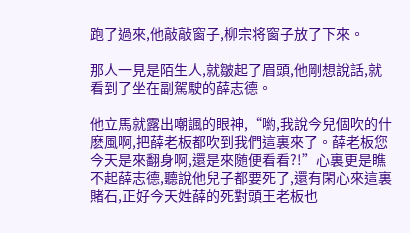跑了過來,他敲敲窗子,柳宗将窗子放了下來。

那人一見是陌生人,就皺起了眉頭,他剛想說話,就看到了坐在副駕駛的薛志德。

他立馬就露出嘲諷的眼神,“喲,我說今兒個吹的什麽風啊,把薛老板都吹到我們這裏來了。薛老板您今天是來翻身啊,還是來随便看看?!”心裏更是瞧不起薛志德,聽說他兒子都要死了,還有閑心來這裏賭石,正好今天姓薛的死對頭王老板也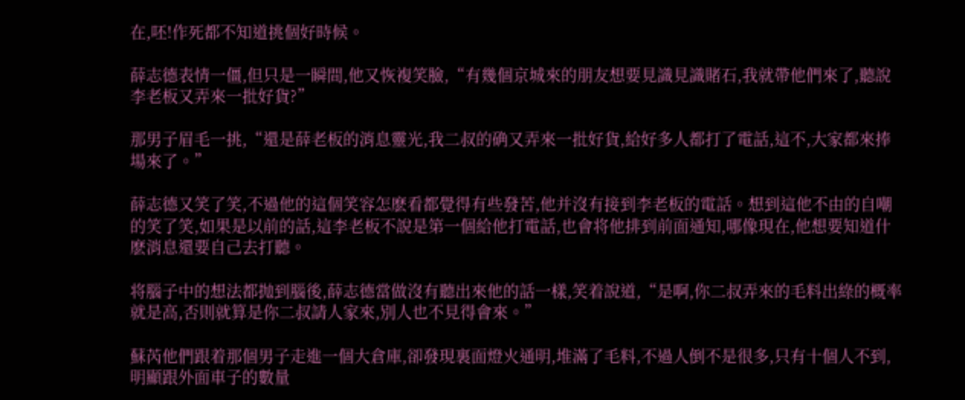在,呸!作死都不知道挑個好時候。

薛志德表情一僵,但只是一瞬間,他又恢複笑臉,“有幾個京城來的朋友想要見識見識賭石,我就帶他們來了,聽說李老板又弄來一批好貨?”

那男子眉毛一挑,“還是薛老板的消息靈光,我二叔的确又弄來一批好貨,給好多人都打了電話,這不,大家都來捧場來了。”

薛志德又笑了笑,不過他的這個笑容怎麽看都覺得有些發苦,他并沒有接到李老板的電話。想到這他不由的自嘲的笑了笑,如果是以前的話,這李老板不說是第一個給他打電話,也會将他排到前面通知,哪像現在,他想要知道什麽消息還要自己去打聽。

将腦子中的想法都抛到腦後,薛志德當做沒有聽出來他的話一樣,笑着說道,“是啊,你二叔弄來的毛料出綠的概率就是高,否則就算是你二叔請人家來,別人也不見得會來。”

蘇芮他們跟着那個男子走進一個大倉庫,卻發現裏面燈火通明,堆滿了毛料,不過人倒不是很多,只有十個人不到,明顯跟外面車子的數量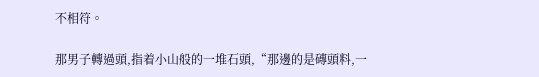不相符。

那男子轉過頭,指着小山般的一堆石頭,“那邊的是磚頭料,一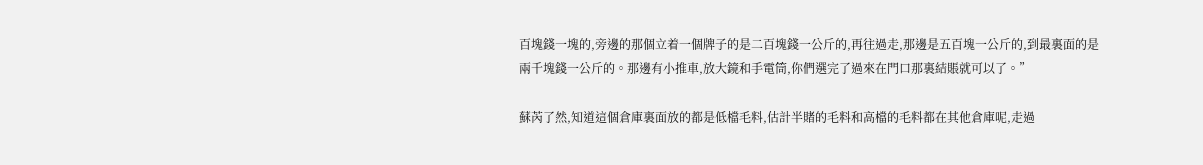百塊錢一塊的,旁邊的那個立着一個牌子的是二百塊錢一公斤的,再往過走,那邊是五百塊一公斤的,到最裏面的是兩千塊錢一公斤的。那邊有小推車,放大鏡和手電筒,你們選完了過來在門口那裏結賬就可以了。”

蘇芮了然,知道這個倉庫裏面放的都是低檔毛料,估計半賭的毛料和高檔的毛料都在其他倉庫呢,走過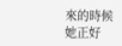來的時候她正好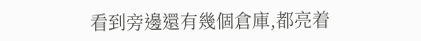看到旁邊還有幾個倉庫,都亮着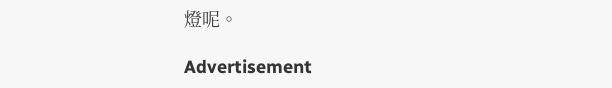燈呢。

Advertisement